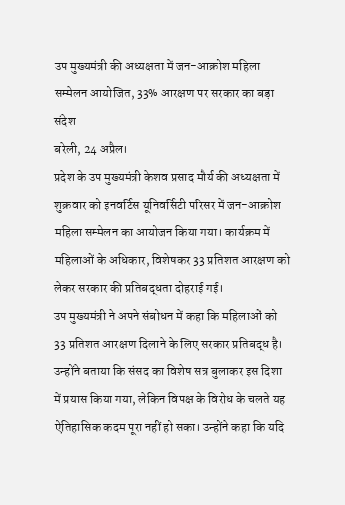उप मुख्यमंत्री की अध्यक्षता में जन-आक्रोश महिला सम्मेलन आयोजित, 33% आरक्षण पर सरकार का बड़ा संदेश
बरेली, 24 अप्रैल।
प्रदेश के उप मुख्यमंत्री केशव प्रसाद मौर्य की अध्यक्षता में शुक्रवार को इनवर्टिस यूनिवर्सिटी परिसर में जन-आक्रोश महिला सम्मेलन का आयोजन किया गया। कार्यक्रम में महिलाओं के अधिकार, विशेषकर 33 प्रतिशत आरक्षण को लेकर सरकार की प्रतिबद्धता दोहराई गई।
उप मुख्यमंत्री ने अपने संबोधन में कहा कि महिलाओं को 33 प्रतिशत आरक्षण दिलाने के लिए सरकार प्रतिबद्ध है। उन्होंने बताया कि संसद का विशेष सत्र बुलाकर इस दिशा में प्रयास किया गया, लेकिन विपक्ष के विरोध के चलते यह ऐतिहासिक कदम पूरा नहीं हो सका। उन्होंने कहा कि यदि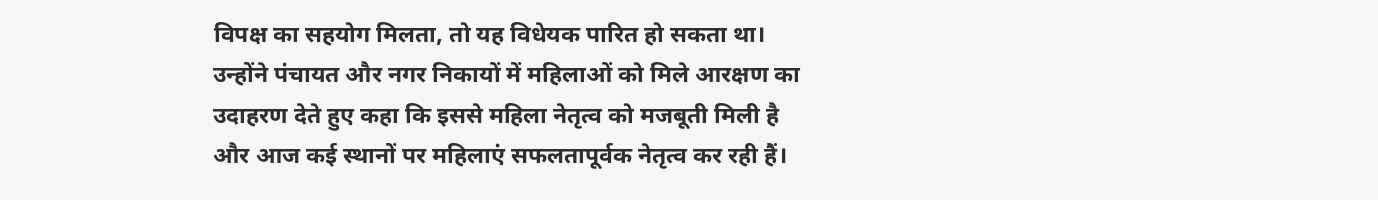विपक्ष का सहयोग मिलता, तो यह विधेयक पारित हो सकता था।
उन्होंने पंचायत और नगर निकायों में महिलाओं को मिले आरक्षण का उदाहरण देते हुए कहा कि इससे महिला नेतृत्व को मजबूती मिली है और आज कई स्थानों पर महिलाएं सफलतापूर्वक नेतृत्व कर रही हैं।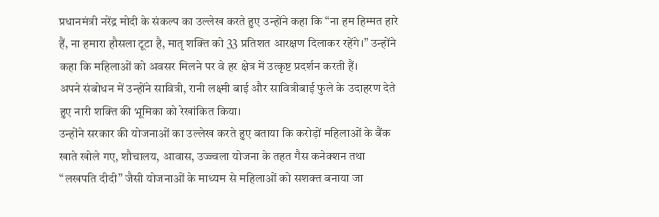प्रधानमंत्री नरेंद्र मोदी के संकल्प का उल्लेख करते हुए उन्होंने कहा कि “ना हम हिम्मत हारे हैं, ना हमारा हौसला टूटा है, मातृ शक्ति को 33 प्रतिशत आरक्षण दिलाकर रहेंगे।” उन्होंने कहा कि महिलाओं को अवसर मिलने पर वे हर क्षेत्र में उत्कृष्ट प्रदर्शन करती हैं।
अपने संबोधन में उन्होंने सावित्री, रानी लक्ष्मी बाई और सावित्रीबाई फुले के उदाहरण देते हुए नारी शक्ति की भूमिका को रेखांकित किया।
उन्होंने सरकार की योजनाओं का उल्लेख करते हुए बताया कि करोड़ों महिलाओं के बैंक खाते खोले गए, शौचालय, आवास, उज्ज्वला योजना के तहत गैस कनेक्शन तथा “लखपति दीदी” जैसी योजनाओं के माध्यम से महिलाओं को सशक्त बनाया जा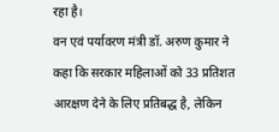रहा है।
वन एवं पर्यावरण मंत्री डॉ. अरुण कुमार ने कहा कि सरकार महिलाओं को 33 प्रतिशत आरक्षण देने के लिए प्रतिबद्ध है, लेकिन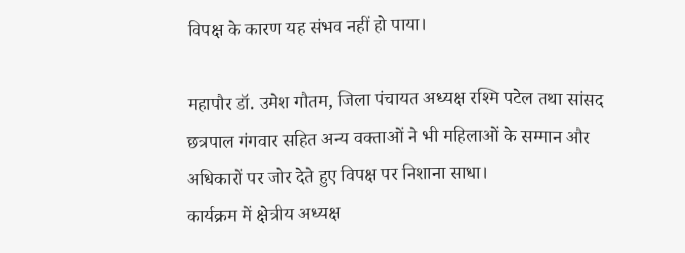विपक्ष के कारण यह संभव नहीं हो पाया।

महापौर डॉ. उमेश गौतम, जिला पंचायत अध्यक्ष रश्मि पटेल तथा सांसद छत्रपाल गंगवार सहित अन्य वक्ताओं ने भी महिलाओं के सम्मान और अधिकारों पर जोर देते हुए विपक्ष पर निशाना साधा।
कार्यक्रम में क्षेत्रीय अध्यक्ष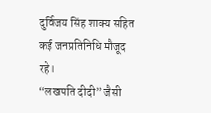दुर्विजय सिंह शाक्य सहित कई जनप्रतिनिधि मौजूद रहे।
“लखपति दीदी” जैसी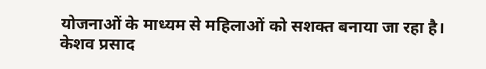योजनाओं के माध्यम से महिलाओं को सशक्त बनाया जा रहा है।
केशव प्रसाद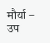मौर्या – उप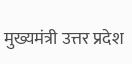मुख्यमंत्री उत्तर प्रदेश